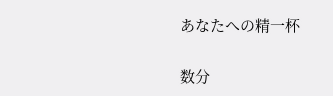あなたへの精一杯

数分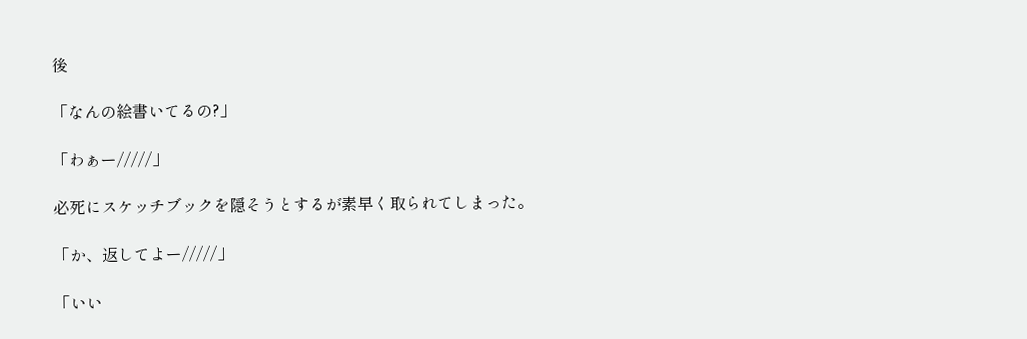後

「なんの絵書いてるの?」

「わぁー/////」

必死にスケッチブックを隠そうとするが素早く取られてしまった。

「か、返してよー/////」

「いい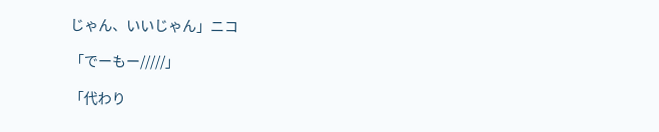じゃん、いいじゃん」ニコ

「でーもー/////」

「代わり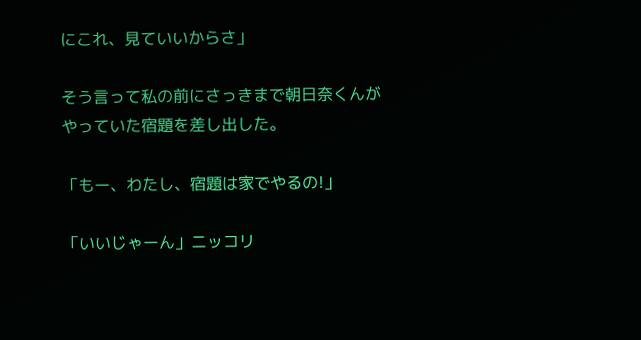にこれ、見ていいからさ」

そう言って私の前にさっきまで朝日奈くんがやっていた宿題を差し出した。

「もー、わたし、宿題は家でやるの!」

「いいじゃーん」ニッコリ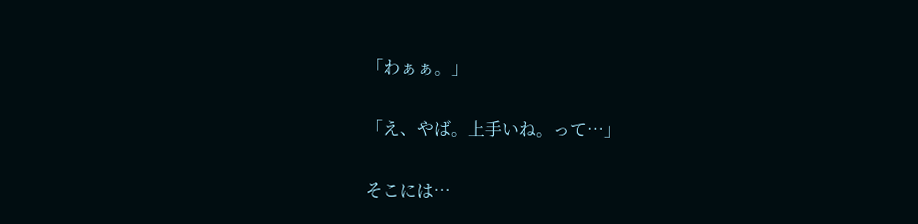「わぁぁ。」

「え、やば。上手いね。って…」

そこには…